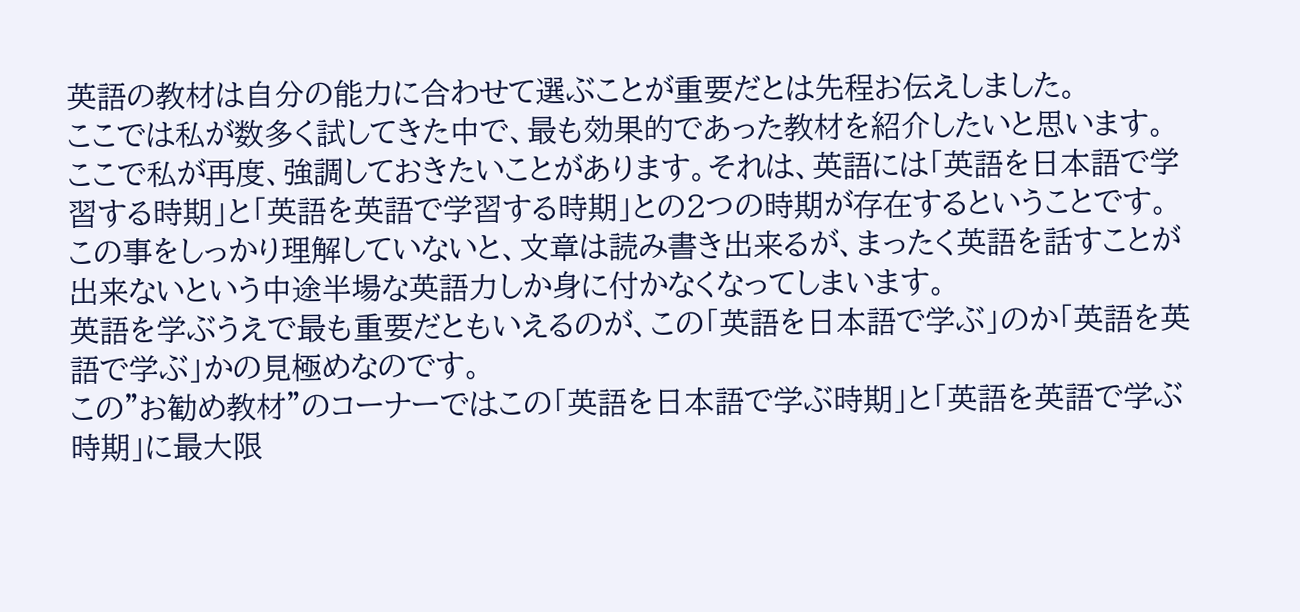英語の教材は自分の能力に合わせて選ぶことが重要だとは先程お伝えしました。
ここでは私が数多く試してきた中で、最も効果的であった教材を紹介したいと思います。
ここで私が再度、強調しておきたいことがあります。それは、英語には「英語を日本語で学習する時期」と「英語を英語で学習する時期」との2つの時期が存在するということです。
この事をしっかり理解していないと、文章は読み書き出来るが、まったく英語を話すことが出来ないという中途半場な英語力しか身に付かなくなってしまいます。
英語を学ぶうえで最も重要だともいえるのが、この「英語を日本語で学ぶ」のか「英語を英語で学ぶ」かの見極めなのです。
この”お勧め教材”のコーナーではこの「英語を日本語で学ぶ時期」と「英語を英語で学ぶ時期」に最大限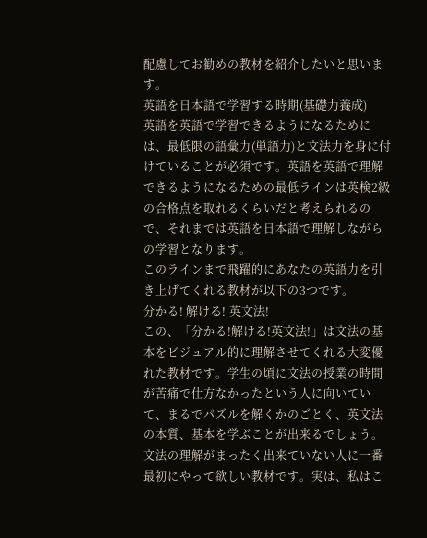配慮してお勧めの教材を紹介したいと思います。
英語を日本語で学習する時期(基礎力養成)
英語を英語で学習できるようになるためには、最低限の語彙力(単語力)と文法力を身に付けていることが必須です。英語を英語で理解できるようになるための最低ラインは英検2級の合格点を取れるくらいだと考えられるので、それまでは英語を日本語で理解しながらの学習となります。
このラインまで飛躍的にあなたの英語力を引き上げてくれる教材が以下の3つです。
分かる! 解ける! 英文法!
この、「分かる!解ける!英文法!」は文法の基本をビジュアル的に理解させてくれる大変優れた教材です。学生の頃に文法の授業の時間が苦痛で仕方なかったという人に向いていて、まるでパズルを解くかのごとく、英文法の本質、基本を学ぶことが出来るでしょう。
文法の理解がまったく出来ていない人に一番最初にやって欲しい教材です。実は、私はこ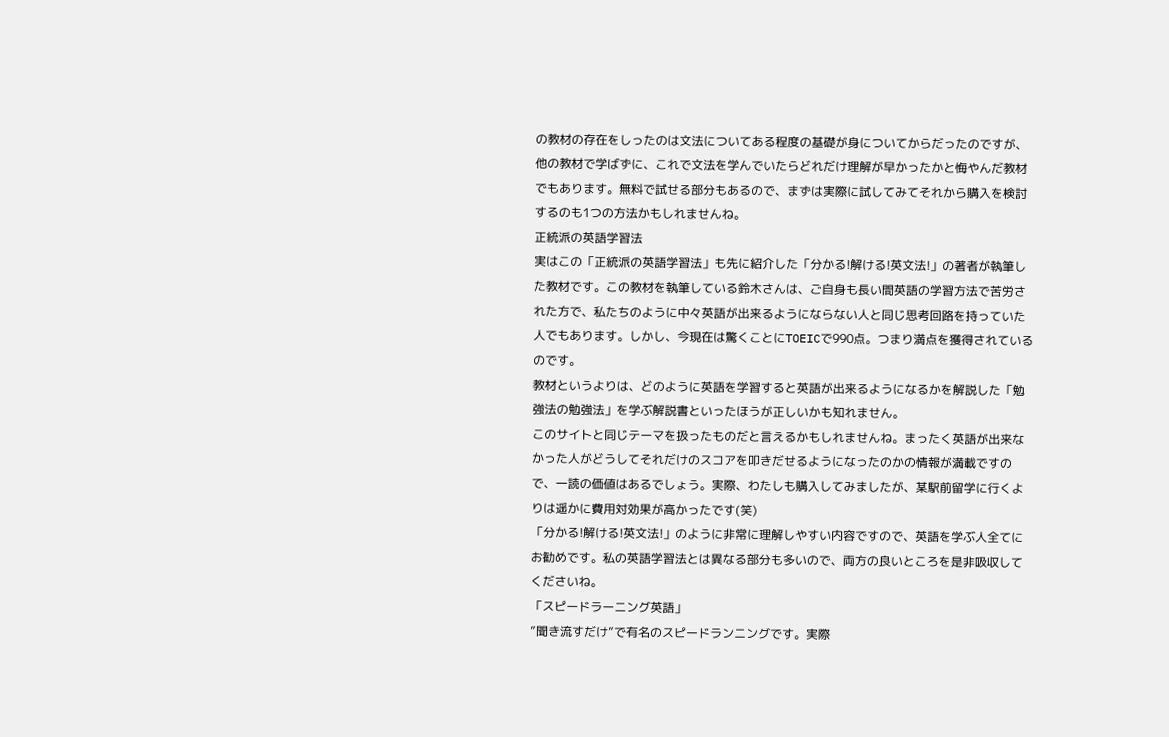の教材の存在をしったのは文法についてある程度の基礎が身についてからだったのですが、他の教材で学ばずに、これで文法を学んでいたらどれだけ理解が早かったかと悔やんだ教材でもあります。無料で試せる部分もあるので、まずは実際に試してみてそれから購入を検討するのも1つの方法かもしれませんね。
正統派の英語学習法
実はこの「正統派の英語学習法」も先に紹介した「分かる!解ける!英文法!」の著者が執筆した教材です。この教材を執筆している鈴木さんは、ご自身も長い間英語の学習方法で苦労された方で、私たちのように中々英語が出来るようにならない人と同じ思考回路を持っていた人でもあります。しかし、今現在は驚くことにTOEICで990点。つまり満点を獲得されているのです。
教材というよりは、どのように英語を学習すると英語が出来るようになるかを解説した「勉強法の勉強法」を学ぶ解説書といったほうが正しいかも知れません。
このサイトと同じテーマを扱ったものだと言えるかもしれませんね。まったく英語が出来なかった人がどうしてそれだけのスコアを叩きだせるようになったのかの情報が満載ですので、一読の価値はあるでしょう。実際、わたしも購入してみましたが、某駅前留学に行くよりは遥かに費用対効果が高かったです(笑)
「分かる!解ける!英文法!」のように非常に理解しやすい内容ですので、英語を学ぶ人全てにお勧めです。私の英語学習法とは異なる部分も多いので、両方の良いところを是非吸収してくださいね。
「スピードラーニング英語」
”聞き流すだけ”で有名のスピードランニングです。実際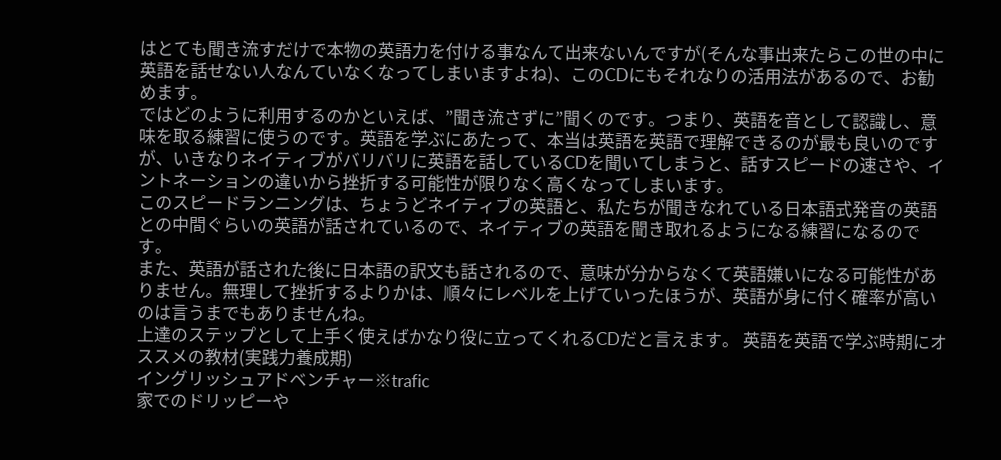はとても聞き流すだけで本物の英語力を付ける事なんて出来ないんですが(そんな事出来たらこの世の中に英語を話せない人なんていなくなってしまいますよね)、このCDにもそれなりの活用法があるので、お勧めます。
ではどのように利用するのかといえば、”聞き流さずに”聞くのです。つまり、英語を音として認識し、意味を取る練習に使うのです。英語を学ぶにあたって、本当は英語を英語で理解できるのが最も良いのですが、いきなりネイティブがバリバリに英語を話しているCDを聞いてしまうと、話すスピードの速さや、イントネーションの違いから挫折する可能性が限りなく高くなってしまいます。
このスピードランニングは、ちょうどネイティブの英語と、私たちが聞きなれている日本語式発音の英語との中間ぐらいの英語が話されているので、ネイティブの英語を聞き取れるようになる練習になるのです。
また、英語が話された後に日本語の訳文も話されるので、意味が分からなくて英語嫌いになる可能性がありません。無理して挫折するよりかは、順々にレベルを上げていったほうが、英語が身に付く確率が高いのは言うまでもありませんね。
上達のステップとして上手く使えばかなり役に立ってくれるCDだと言えます。 英語を英語で学ぶ時期にオススメの教材(実践力養成期)
イングリッシュアドベンチャー※trafic
家でのドリッピーや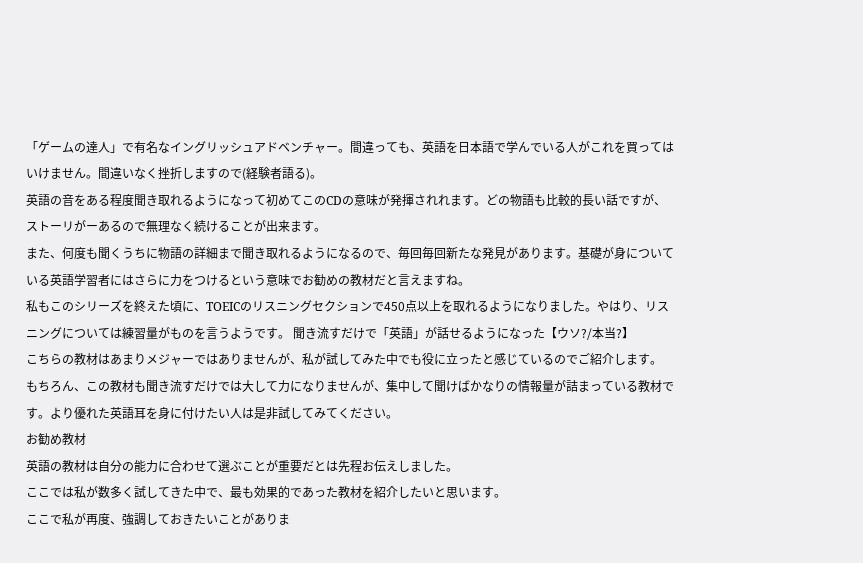「ゲームの達人」で有名なイングリッシュアドベンチャー。間違っても、英語を日本語で学んでいる人がこれを買ってはいけません。間違いなく挫折しますので(経験者語る)。
英語の音をある程度聞き取れるようになって初めてこのCDの意味が発揮されれます。どの物語も比較的長い話ですが、ストーリがーあるので無理なく続けることが出来ます。
また、何度も聞くうちに物語の詳細まで聞き取れるようになるので、毎回毎回新たな発見があります。基礎が身についている英語学習者にはさらに力をつけるという意味でお勧めの教材だと言えますね。
私もこのシリーズを終えた頃に、TOEICのリスニングセクションで450点以上を取れるようになりました。やはり、リスニングについては練習量がものを言うようです。 聞き流すだけで「英語」が話せるようになった【ウソ?/本当?】
こちらの教材はあまりメジャーではありませんが、私が試してみた中でも役に立ったと感じているのでご紹介します。
もちろん、この教材も聞き流すだけでは大して力になりませんが、集中して聞けばかなりの情報量が詰まっている教材です。より優れた英語耳を身に付けたい人は是非試してみてください。
お勧め教材
英語の教材は自分の能力に合わせて選ぶことが重要だとは先程お伝えしました。
ここでは私が数多く試してきた中で、最も効果的であった教材を紹介したいと思います。
ここで私が再度、強調しておきたいことがありま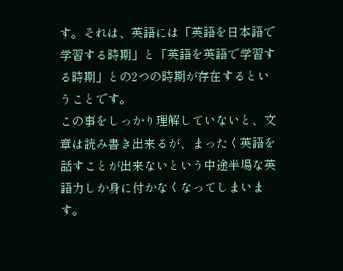す。それは、英語には「英語を日本語で学習する時期」と「英語を英語で学習する時期」との2つの時期が存在するということです。
この事をしっかり理解していないと、文章は読み書き出来るが、まったく英語を話すことが出来ないという中途半場な英語力しか身に付かなくなってしまいます。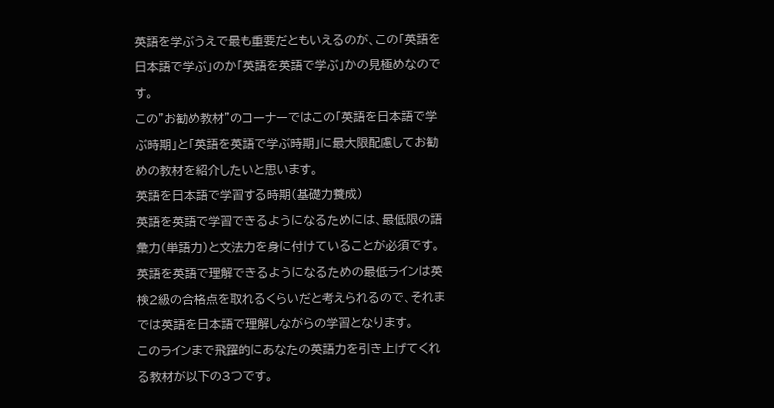英語を学ぶうえで最も重要だともいえるのが、この「英語を日本語で学ぶ」のか「英語を英語で学ぶ」かの見極めなのです。
この”お勧め教材”のコーナーではこの「英語を日本語で学ぶ時期」と「英語を英語で学ぶ時期」に最大限配慮してお勧めの教材を紹介したいと思います。
英語を日本語で学習する時期(基礎力養成)
英語を英語で学習できるようになるためには、最低限の語彙力(単語力)と文法力を身に付けていることが必須です。英語を英語で理解できるようになるための最低ラインは英検2級の合格点を取れるくらいだと考えられるので、それまでは英語を日本語で理解しながらの学習となります。
このラインまで飛躍的にあなたの英語力を引き上げてくれる教材が以下の3つです。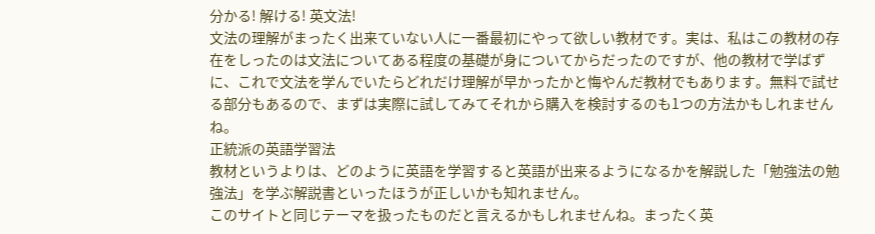分かる! 解ける! 英文法!
文法の理解がまったく出来ていない人に一番最初にやって欲しい教材です。実は、私はこの教材の存在をしったのは文法についてある程度の基礎が身についてからだったのですが、他の教材で学ばずに、これで文法を学んでいたらどれだけ理解が早かったかと悔やんだ教材でもあります。無料で試せる部分もあるので、まずは実際に試してみてそれから購入を検討するのも1つの方法かもしれませんね。
正統派の英語学習法
教材というよりは、どのように英語を学習すると英語が出来るようになるかを解説した「勉強法の勉強法」を学ぶ解説書といったほうが正しいかも知れません。
このサイトと同じテーマを扱ったものだと言えるかもしれませんね。まったく英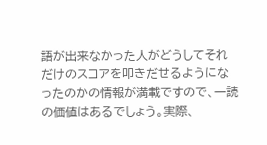語が出来なかった人がどうしてそれだけのスコアを叩きだせるようになったのかの情報が満載ですので、一読の価値はあるでしょう。実際、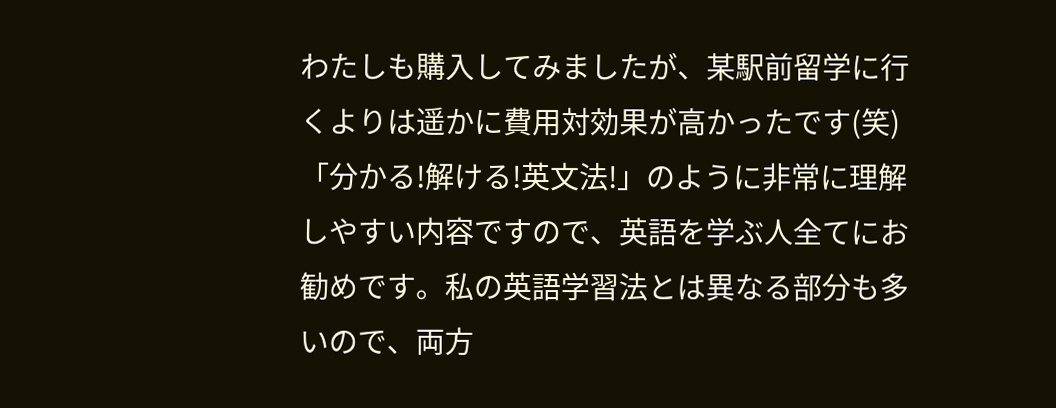わたしも購入してみましたが、某駅前留学に行くよりは遥かに費用対効果が高かったです(笑)
「分かる!解ける!英文法!」のように非常に理解しやすい内容ですので、英語を学ぶ人全てにお勧めです。私の英語学習法とは異なる部分も多いので、両方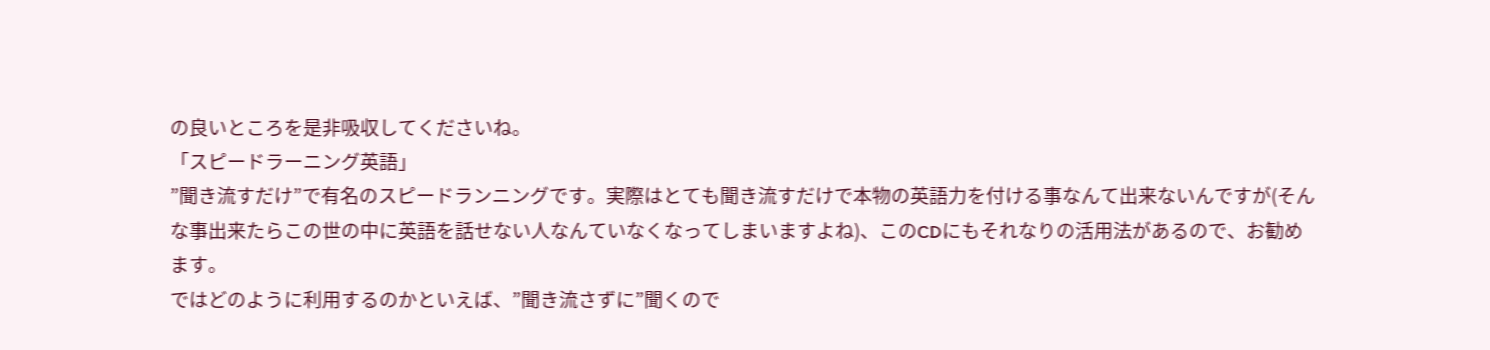の良いところを是非吸収してくださいね。
「スピードラーニング英語」
”聞き流すだけ”で有名のスピードランニングです。実際はとても聞き流すだけで本物の英語力を付ける事なんて出来ないんですが(そんな事出来たらこの世の中に英語を話せない人なんていなくなってしまいますよね)、このCDにもそれなりの活用法があるので、お勧めます。
ではどのように利用するのかといえば、”聞き流さずに”聞くので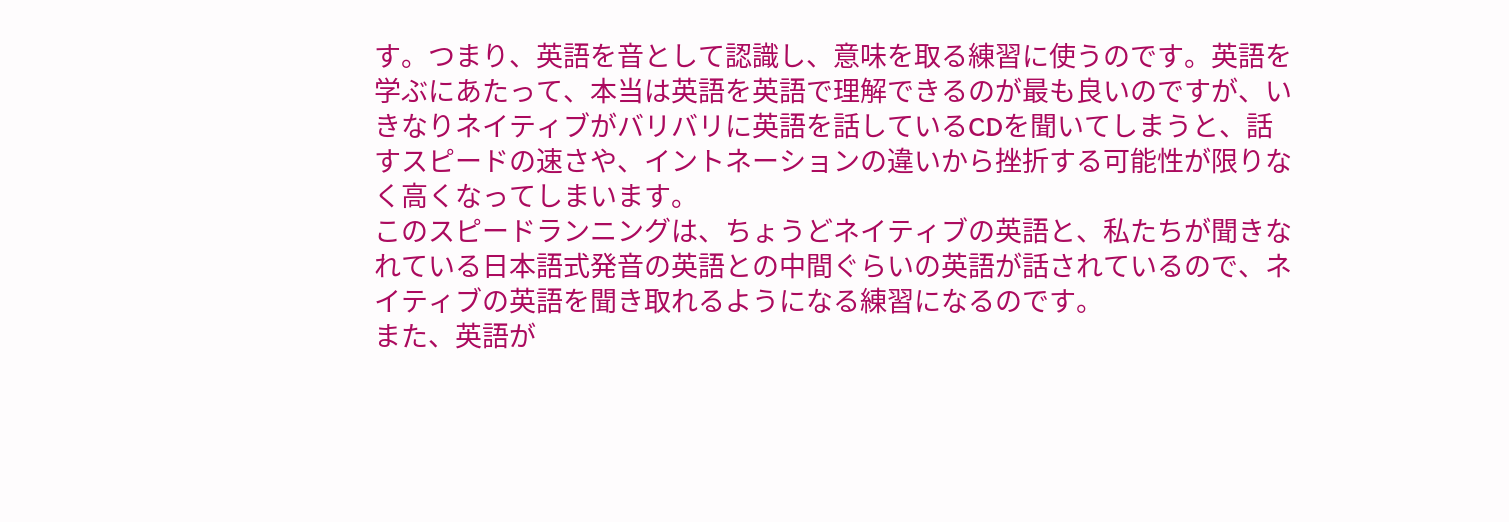す。つまり、英語を音として認識し、意味を取る練習に使うのです。英語を学ぶにあたって、本当は英語を英語で理解できるのが最も良いのですが、いきなりネイティブがバリバリに英語を話しているCDを聞いてしまうと、話すスピードの速さや、イントネーションの違いから挫折する可能性が限りなく高くなってしまいます。
このスピードランニングは、ちょうどネイティブの英語と、私たちが聞きなれている日本語式発音の英語との中間ぐらいの英語が話されているので、ネイティブの英語を聞き取れるようになる練習になるのです。
また、英語が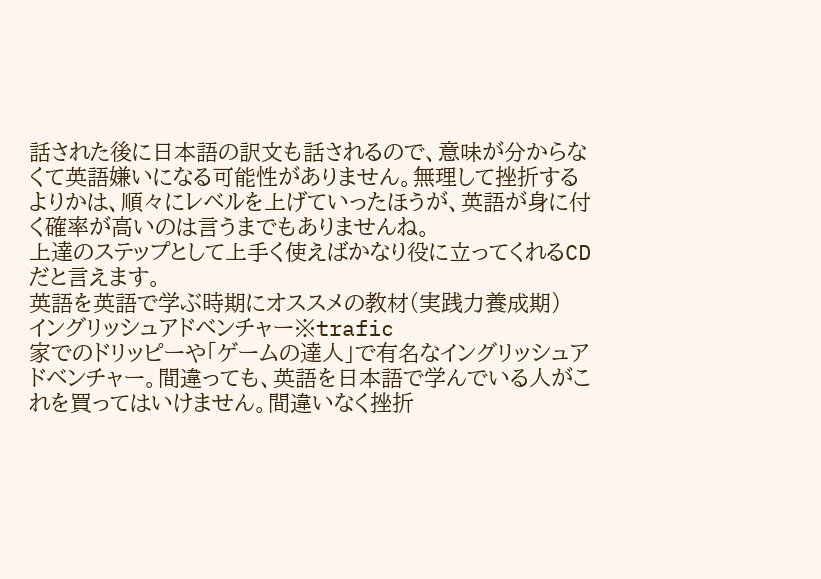話された後に日本語の訳文も話されるので、意味が分からなくて英語嫌いになる可能性がありません。無理して挫折するよりかは、順々にレベルを上げていったほうが、英語が身に付く確率が高いのは言うまでもありませんね。
上達のステップとして上手く使えばかなり役に立ってくれるCDだと言えます。
英語を英語で学ぶ時期にオススメの教材(実践力養成期)
イングリッシュアドベンチャー※trafic
家でのドリッピーや「ゲームの達人」で有名なイングリッシュアドベンチャー。間違っても、英語を日本語で学んでいる人がこれを買ってはいけません。間違いなく挫折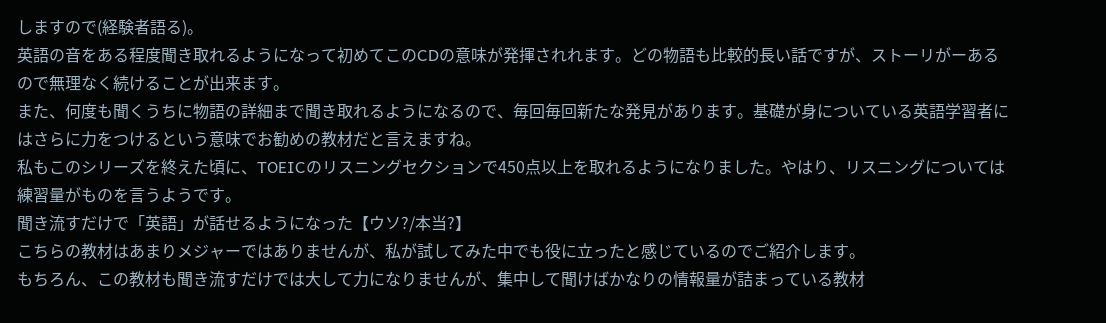しますので(経験者語る)。
英語の音をある程度聞き取れるようになって初めてこのCDの意味が発揮されれます。どの物語も比較的長い話ですが、ストーリがーあるので無理なく続けることが出来ます。
また、何度も聞くうちに物語の詳細まで聞き取れるようになるので、毎回毎回新たな発見があります。基礎が身についている英語学習者にはさらに力をつけるという意味でお勧めの教材だと言えますね。
私もこのシリーズを終えた頃に、TOEICのリスニングセクションで450点以上を取れるようになりました。やはり、リスニングについては練習量がものを言うようです。
聞き流すだけで「英語」が話せるようになった【ウソ?/本当?】
こちらの教材はあまりメジャーではありませんが、私が試してみた中でも役に立ったと感じているのでご紹介します。
もちろん、この教材も聞き流すだけでは大して力になりませんが、集中して聞けばかなりの情報量が詰まっている教材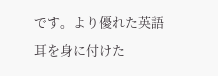です。より優れた英語耳を身に付けた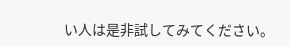い人は是非試してみてください。